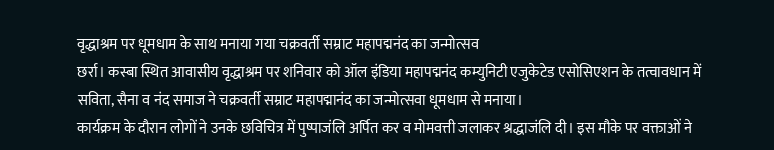वृद्धाश्रम पर धूमधाम के साथ मनाया गया चक्रवर्ती सम्राट महापद्मनंद का जन्मोत्सव
छर्रा। कस्बा स्थित आवासीय वृद्धाश्रम पर शनिवार को ऑल इंडिया महापद्मनंद कम्युनिटी एजुकेटेड एसोसिएशन के तत्वावधान में सविता, सैना व नंद समाज ने चक्रवर्ती सम्राट महापद्मानंद का जन्मोत्सवा धूमधाम से मनाया।
कार्यक्रम के दौरान लोगों ने उनके छविचित्र में पुष्पाजंलि अर्पित कर व मोमवत्ती जलाकर श्रद्धाजंलि दी। इस मौके पर वक्ताओं ने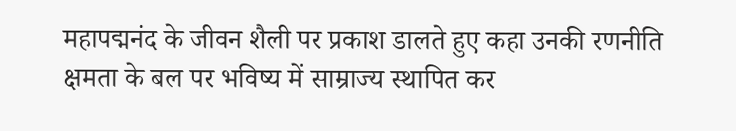महापद्मनंद के जीवन शैली पर प्रकाश डालते हुए कहा उनकी रणनीति क्षमता के बल पर भविष्य में साम्राज्य स्थापित कर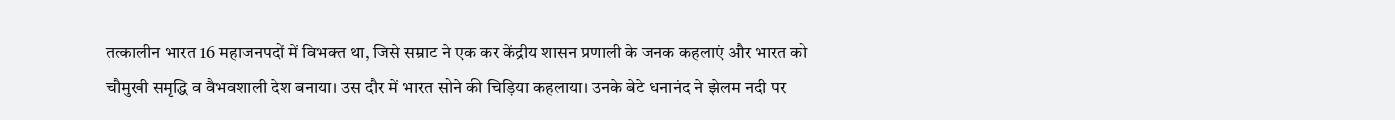तत्कालीन भारत 16 महाजनपदों में विभक्त था, जिसे सम्राट ने एक कर केंद्रीय शासन प्रणाली के जनक कहलाएं और भारत को चौमुखी समृद्धि व वैभवशाली देश बनाया। उस दौर में भारत सोने की चिड़िया कहलाया। उनके बेटे धनानंद ने झेलम नदी पर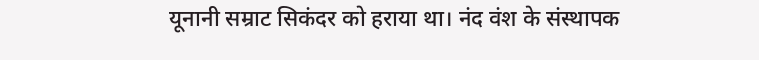यूनानी सम्राट सिकंदर को हराया था। नंद वंश के संस्थापक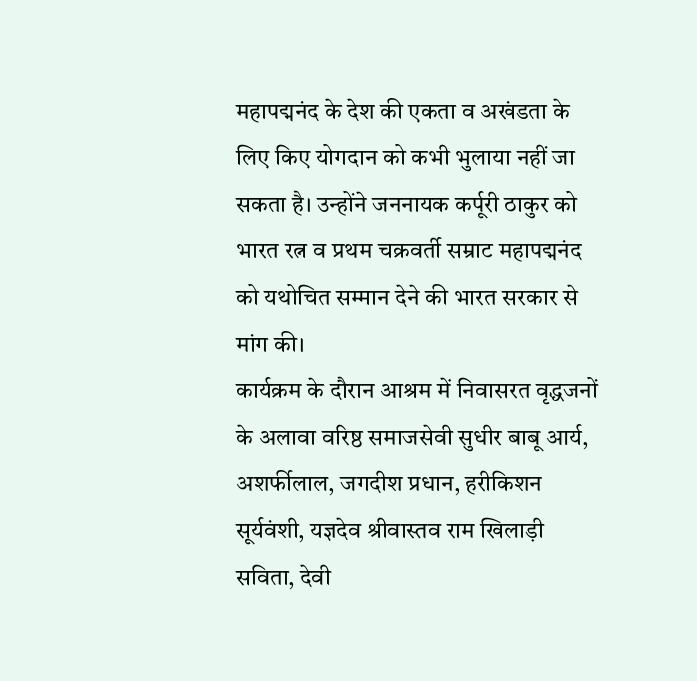महापद्मनंद के देश की एकता व अखंडता के लिए किए योगदान को कभी भुलाया नहीं जा सकता है। उन्होंने जननायक कर्पूरी ठाकुर को भारत रत्न व प्रथम चक्रवर्ती सम्राट महापद्मनंद को यथोचित सम्मान देने की भारत सरकार से मांग की।
कार्यक्रम के दौरान आश्रम में निवासरत वृद्धजनों के अलावा वरिष्ठ समाजसेवी सुधीर बाबू आर्य, अशर्फीलाल, जगदीश प्रधान, हरीकिशन सूर्यवंशी, यज्ञदेव श्रीवास्तव राम खिलाड़ी सविता, देवी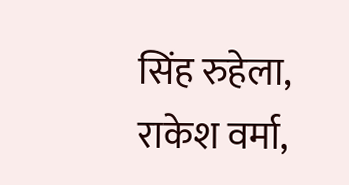सिंह रुहेला, राकेश वर्मा,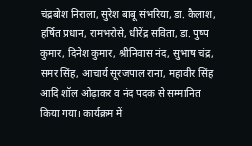चंद्रबोश निराला, सुरेश बाबू संभरिया, डा. कैलाश, हर्षित प्रधान, रामभरोसे, धीरेंद्र सविता, डा. पुष्प कुमार, दिनेश कुमार, श्रीनिवास नंद, सुभाष चंद्र, समर सिंह, आचार्य सूरजपाल राना, महावीर सिंह आदि शॉल ओढ़ाकर व नंद पदक से सम्मानित किया गया। कार्यक्रम में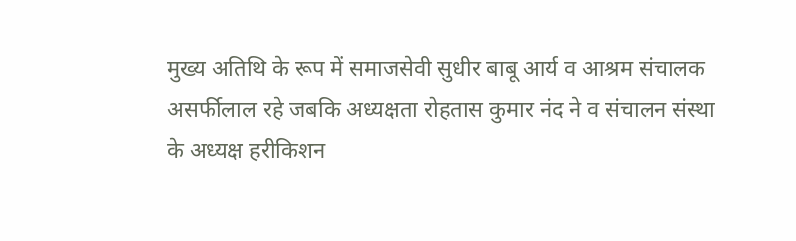मुख्य अतिथि के रूप में समाजसेवी सुधीर बाबू आर्य व आश्रम संचालक असर्फीलाल रहे जबकि अध्यक्षता रोहतास कुमार नंद ने व संचालन संस्था के अध्यक्ष हरीकिशन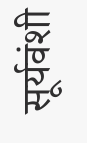सूर्यवंशी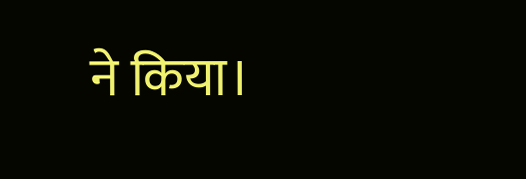ने किया।